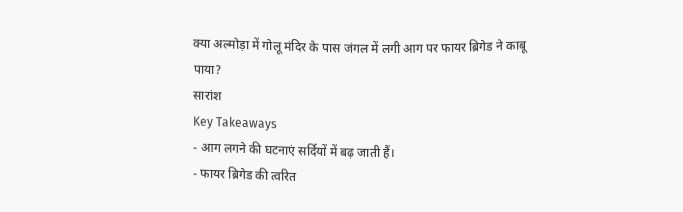क्या अल्मोड़ा में गोलू मंदिर के पास जंगल में लगी आग पर फायर ब्रिगेड ने काबू पाया?
सारांश
Key Takeaways
- आग लगने की घटनाएं सर्दियों में बढ़ जाती हैं।
- फायर ब्रिगेड की त्वरित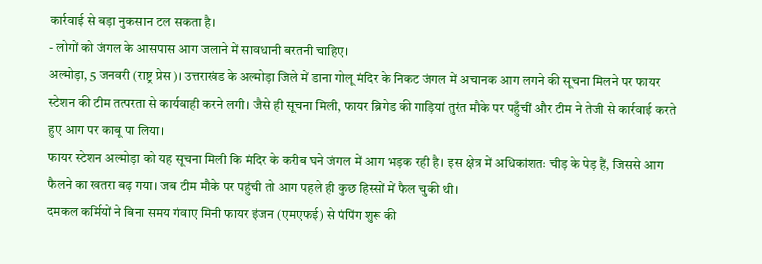कार्रवाई से बड़ा नुकसान टल सकता है।
- लोगों को जंगल के आसपास आग जलाने में सावधानी बरतनी चाहिए।
अल्मोड़ा, 5 जनवरी (राष्ट्र प्रेस)। उत्तराखंड के अल्मोड़ा जिले में डाना गोलू मंदिर के निकट जंगल में अचानक आग लगने की सूचना मिलने पर फायर स्टेशन की टीम तत्परता से कार्यवाही करने लगी। जैसे ही सूचना मिली, फायर ब्रिगेड की गाड़ियां तुरंत मौके पर पहुँचीं और टीम ने तेजी से कार्रवाई करते हुए आग पर काबू पा लिया।
फायर स्टेशन अल्मोड़ा को यह सूचना मिली कि मंदिर के करीब घने जंगल में आग भड़क रही है। इस क्षेत्र में अधिकांशतः चीड़ के पेड़ हैं, जिससे आग फैलने का खतरा बढ़ गया। जब टीम मौके पर पहुंची तो आग पहले ही कुछ हिस्सों में फैल चुकी थी।
दमकल कर्मियों ने बिना समय गंवाए मिनी फायर इंजन (एमएफई) से पंपिंग शुरू की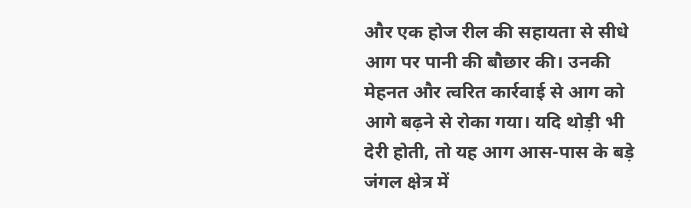और एक होज रील की सहायता से सीधे आग पर पानी की बौछार की। उनकी मेहनत और त्वरित कार्रवाई से आग को आगे बढ़ने से रोका गया। यदि थोड़ी भी देरी होती, तो यह आग आस-पास के बड़े जंगल क्षेत्र में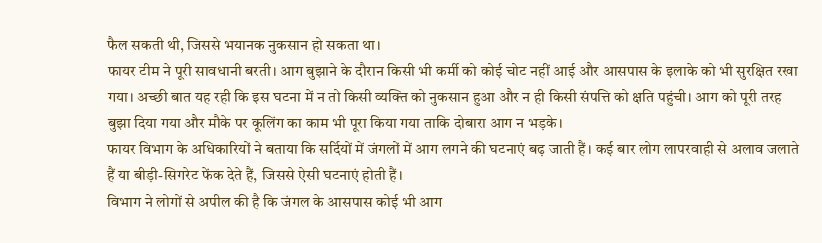फैल सकती थी, जिससे भयानक नुकसान हो सकता था।
फायर टीम ने पूरी सावधानी बरती। आग बुझाने के दौरान किसी भी कर्मी को कोई चोट नहीं आई और आसपास के इलाके को भी सुरक्षित रखा गया। अच्छी बात यह रही कि इस घटना में न तो किसी व्यक्ति को नुकसान हुआ और न ही किसी संपत्ति को क्षति पहुंची। आग को पूरी तरह बुझा दिया गया और मौके पर कूलिंग का काम भी पूरा किया गया ताकि दोबारा आग न भड़के।
फायर विभाग के अधिकारियों ने बताया कि सर्दियों में जंगलों में आग लगने की घटनाएं बढ़ जाती हैं। कई बार लोग लापरवाही से अलाव जलाते हैं या बीड़ी-सिगरेट फेंक देते हैं, जिससे ऐसी घटनाएं होती हैं।
विभाग ने लोगों से अपील की है कि जंगल के आसपास कोई भी आग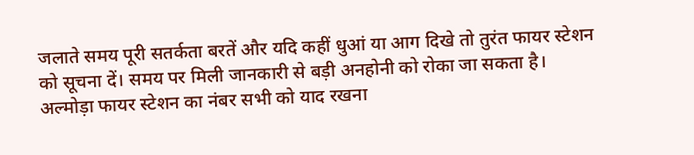जलाते समय पूरी सतर्कता बरतें और यदि कहीं धुआं या आग दिखे तो तुरंत फायर स्टेशन को सूचना दें। समय पर मिली जानकारी से बड़ी अनहोनी को रोका जा सकता है। अल्मोड़ा फायर स्टेशन का नंबर सभी को याद रखना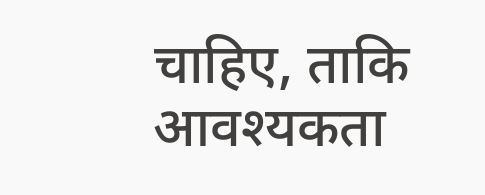चाहिए, ताकि आवश्यकता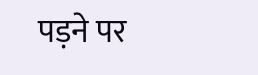पड़ने पर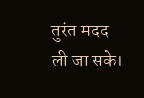तुरंत मदद ली जा सके।